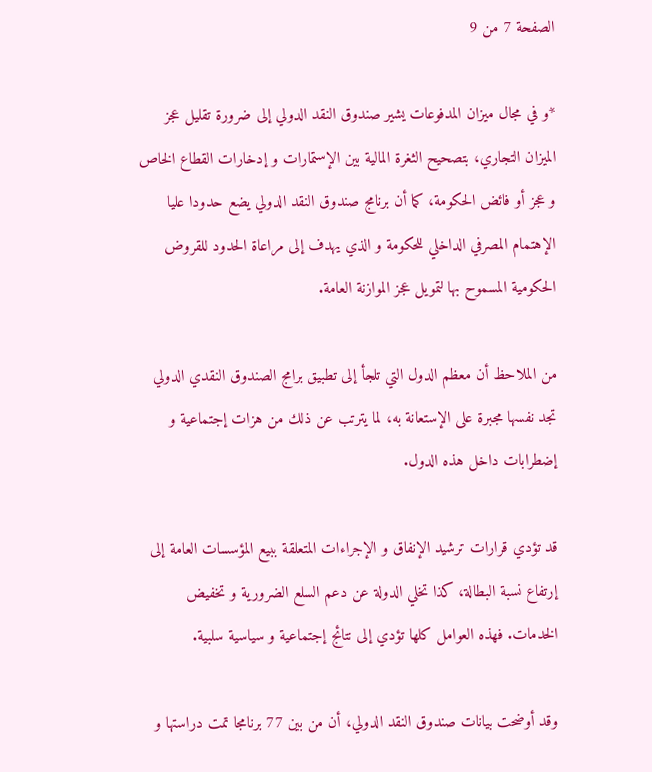الصفحة 7 من 9

*و في مجال ميزان المدفوعات يشير صندوق النقد الدولي إلى ضرورة تقليل عجز الميزان التجاري، بتصحيح الثغرة المالية بين الإستمارات و إدخارات القطاع الخاص و عجز أو فائض الحكومة، كما أن برنامج صندوق النقد الدولي يضع حدودا عليا الإهتمام المصرفي الداخلي للحكومة و الذي يهدف إلى مراعاة الحدود للقروض الحكومية المسموح بها لتمويل عجز الموازنة العامة.

من الملاحظ أن معظم الدول التي تلجأ إلى تطبيق برامج الصندوق النقدي الدولي تجد نفسها مجبرة على الإستعانة به، لما يترتب عن ذلك من هزات إجتماعية و إضطرابات داخل هذه الدول.

قد تؤدي قرارات ترشيد الإنفاق و الإجراءات المتعلقة ببيع المؤسسات العامة إلى إرتفاع نسبة البطالة، كذا تخلي الدولة عن دعم السلع الضرورية و تخفيض الخدمات. فهذه العوامل كلها تؤدي إلى نتائج إجتماعية و سياسية سلبية.

وقد أوضحت بيانات صندوق النقد الدولي، أن من بين 77 برنامجا تمت دراستها و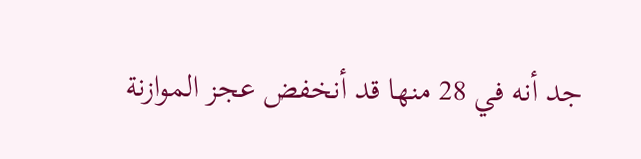جد أنه في 28 منها قد أنخفض عجز الموازنة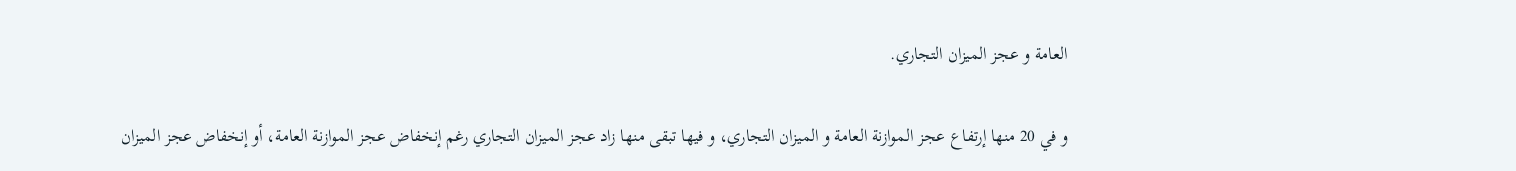العامة و عجز الميزان التجاري.

و في 20 منها إرتفاع عجز الموازنة العامة و الميزان التجاري، و فيها تبقى منها زاد عجز الميزان التجاري رغم إنخفاض عجز الموازنة العامة، أو إنخفاض عجز الميزان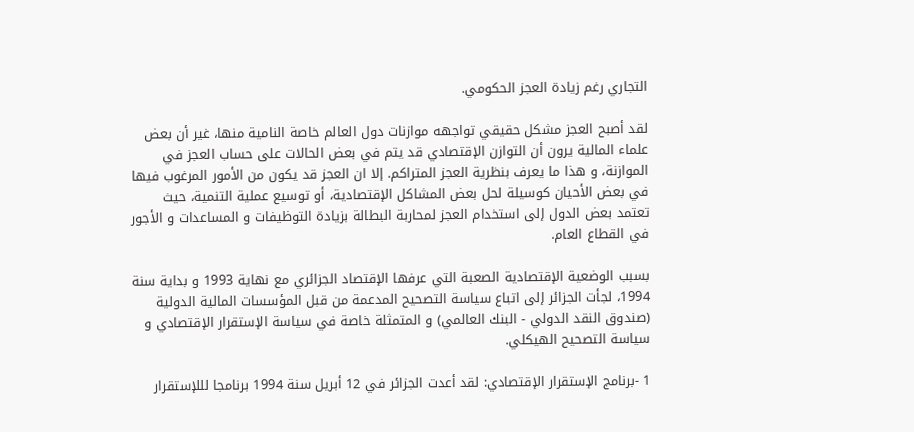التجاري رغم زيادة العجز الحكومي.

لقد أصبح العجز مشكل حقيقي تواجهه موازنات دول العالم خاصة النامية منها، غير أن بعض علماء المالية يرون أن التوازن الإقتصادي قد يتم في بعض الحالات على حساب العجز في الموازنة، و هذا ما يعرف بنظرية العجز المتراكم. إلا ان العجز قد يكون من الأمور المرغوب فيها في بعض الأحيان كوسيلة لحل بعض المشاكل الإقتصادية، أو توسيع عملية التنمية، حيث تعتمد بعض الدول إلى استخدام العجز لمحاربة البطالة بزيادة التوظيفات و المساعدات و الأجور في القطاع العام.

بسبب الوضعية الإقتصادية الصعبة التي عرفها الإقتصاد الجزائري مع نهاية 1993 و بداية سنة 1994، لجأت الجزائر إلى اتباع سياسة التصحيح المدعمة من قبل المؤسسات المالية الدولية (صندوق النقد الدولي - البنك العالمي) و المتمثلة خاصة في سياسة الإستقرار الإقتصادي و سياسة التصحيح الهيكلي.

1 -برنامج الإستقرار الإقتصادي: لقد أعدت الجزائر في 12 أبريل سنة 1994 برنامجا لللإستقرار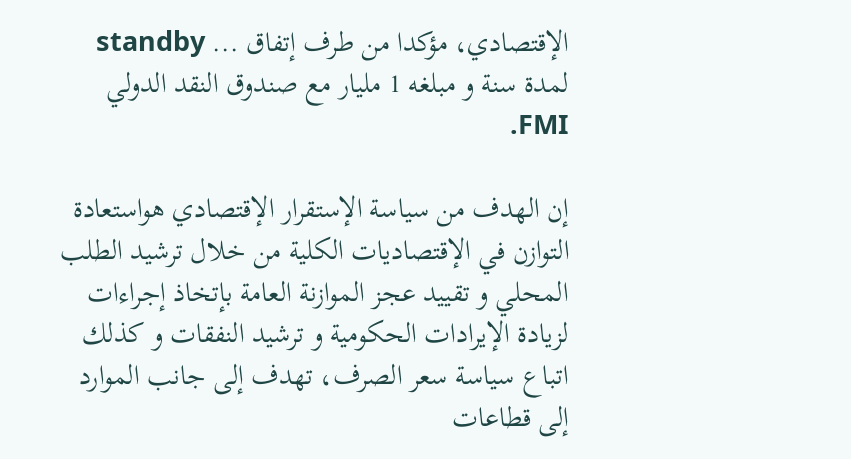الإقتصادي، مؤكدا من طرف إتفاق ... standby لمدة سنة و مبلغه 1 مليار مع صندوق النقد الدولي FMI.

إن الهدف من سياسة الإستقرار الإقتصادي هواستعادة التوازن في الإقتصاديات الكلية من خلال ترشيد الطلب المحلي و تقييد عجز الموازنة العامة بإتخاذ إجراءات لزيادة الإيرادات الحكومية و ترشيد النفقات و كذلك اتباع سياسة سعر الصرف، تهدف إلى جانب الموارد إلى قطاعات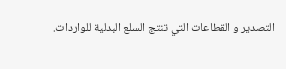التصدير و القطاعات التي تنتج السلع البدلية للواردات.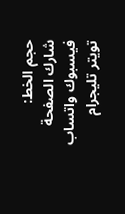حجم الخط:
شارك الصفحة
فيسبوك واتساب تويتر تليجرام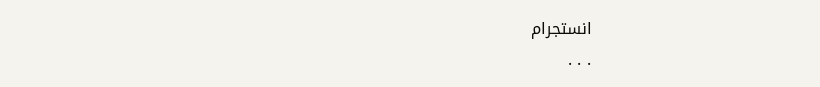انستجرام
. . .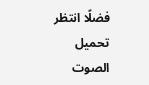فضلًا انتظر تحميل الصوت